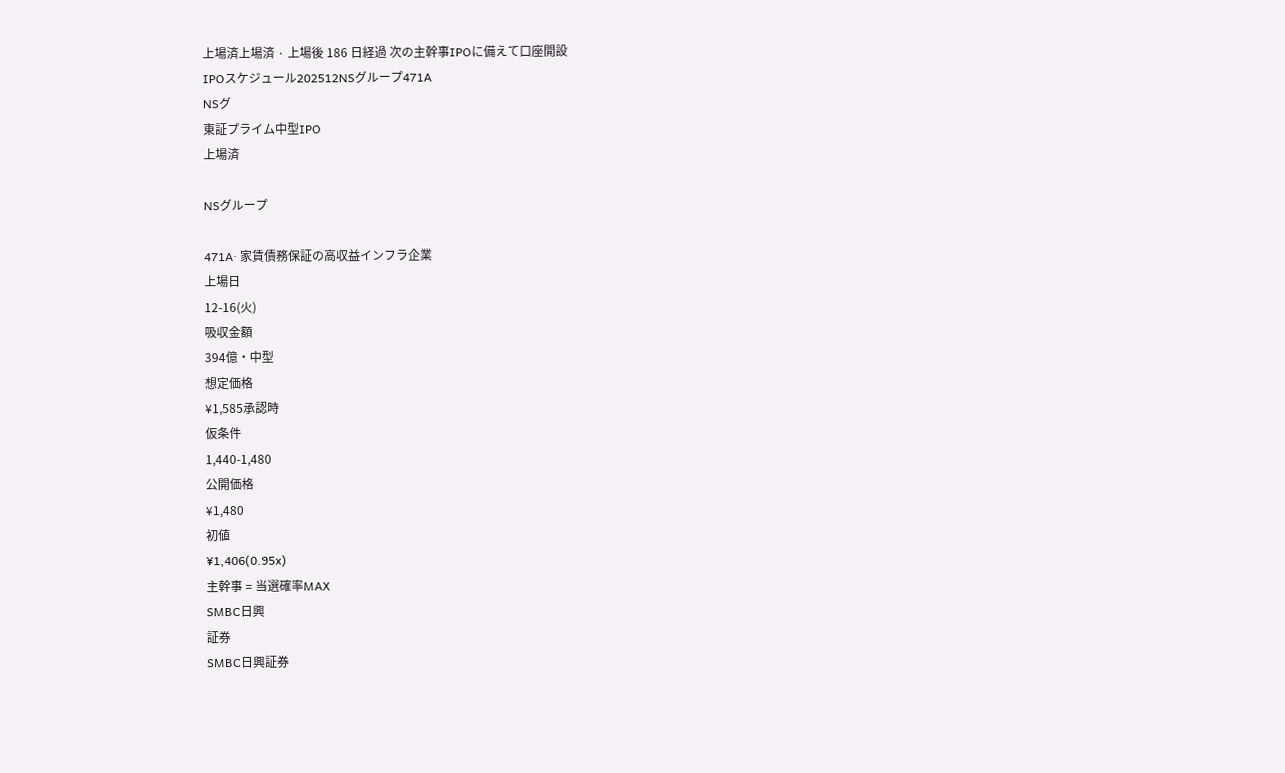上場済上場済 · 上場後 186 日経過 次の主幹事IPOに備えて口座開設
IPOスケジュール202512NSグループ471A
NSグ
東証プライム中型IPO
上場済

NSグループ

471A· 家賃債務保証の高収益インフラ企業
上場日
12-16(火)
吸収金額
394億・中型
想定価格
¥1,585承認時
仮条件
1,440-1,480
公開価格
¥1,480
初値
¥1,406(0.95x)
主幹事 = 当選確率MAX
SMBC日興
証券
SMBC日興証券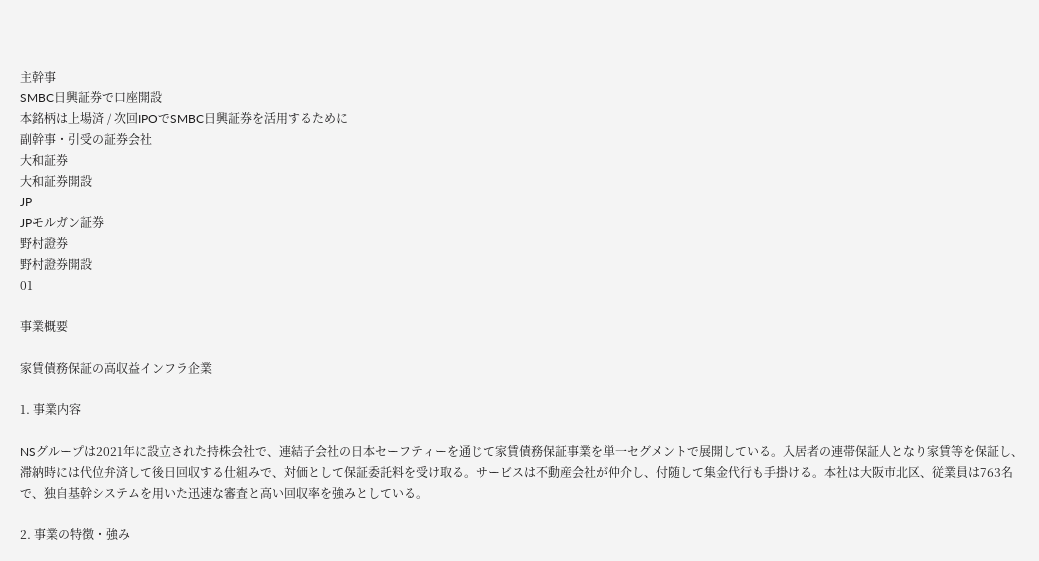主幹事
SMBC日興証券で口座開設
本銘柄は上場済 / 次回IPOでSMBC日興証券を活用するために
副幹事・引受の証券会社
大和証券
大和証券開設
JP
JPモルガン証券
野村證券
野村證券開設
01

事業概要

家賃債務保証の高収益インフラ企業

1. 事業内容

NSグループは2021年に設立された持株会社で、連結子会社の日本セーフティーを通じて家賃債務保証事業を単一セグメントで展開している。入居者の連帯保証人となり家賃等を保証し、滞納時には代位弁済して後日回収する仕組みで、対価として保証委託料を受け取る。サービスは不動産会社が仲介し、付随して集金代行も手掛ける。本社は大阪市北区、従業員は763名で、独自基幹システムを用いた迅速な審査と高い回収率を強みとしている。

2. 事業の特徴・強み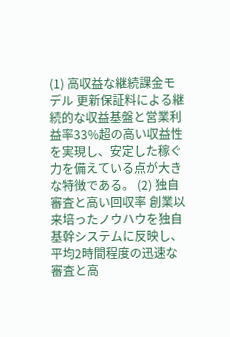(1) 高収益な継続課金モデル 更新保証料による継続的な収益基盤と営業利益率33%超の高い収益性を実現し、安定した稼ぐ力を備えている点が大きな特徴である。 (2) 独自審査と高い回収率 創業以来培ったノウハウを独自基幹システムに反映し、平均2時間程度の迅速な審査と高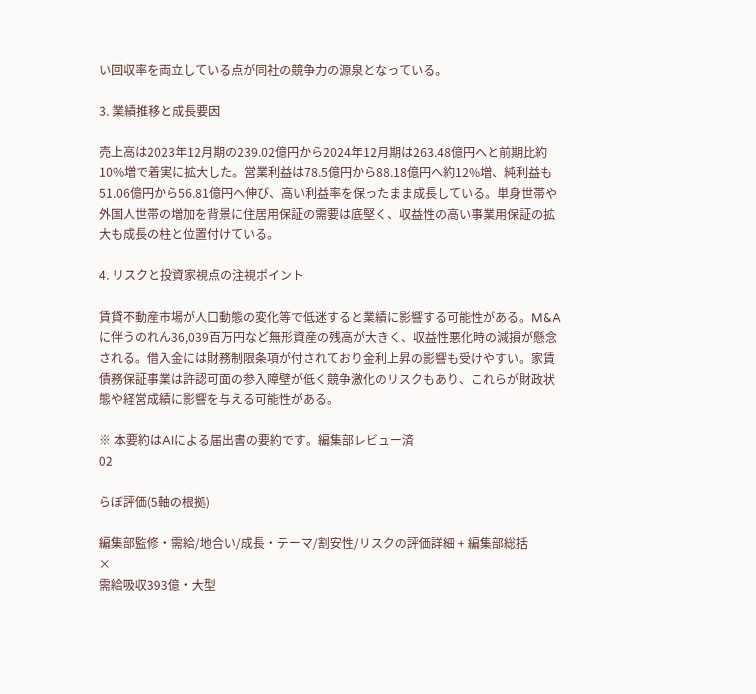い回収率を両立している点が同社の競争力の源泉となっている。

3. 業績推移と成長要因

売上高は2023年12月期の239.02億円から2024年12月期は263.48億円へと前期比約10%増で着実に拡大した。営業利益は78.5億円から88.18億円へ約12%増、純利益も51.06億円から56.81億円へ伸び、高い利益率を保ったまま成長している。単身世帯や外国人世帯の増加を背景に住居用保証の需要は底堅く、収益性の高い事業用保証の拡大も成長の柱と位置付けている。

4. リスクと投資家視点の注視ポイント

賃貸不動産市場が人口動態の変化等で低迷すると業績に影響する可能性がある。M&Aに伴うのれん36,039百万円など無形資産の残高が大きく、収益性悪化時の減損が懸念される。借入金には財務制限条項が付されており金利上昇の影響も受けやすい。家賃債務保証事業は許認可面の参入障壁が低く競争激化のリスクもあり、これらが財政状態や経営成績に影響を与える可能性がある。

※ 本要約はAIによる届出書の要約です。編集部レビュー済
02

らぼ評価(5軸の根拠)

編集部監修・需給/地合い/成長・テーマ/割安性/リスクの評価詳細 + 編集部総括
×
需給吸収393億・大型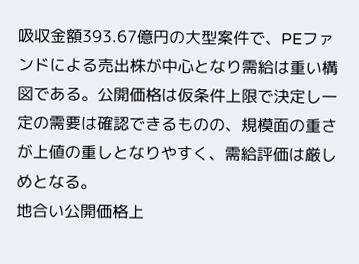吸収金額393.67億円の大型案件で、PEファンドによる売出株が中心となり需給は重い構図である。公開価格は仮条件上限で決定し一定の需要は確認できるものの、規模面の重さが上値の重しとなりやすく、需給評価は厳しめとなる。
地合い公開価格上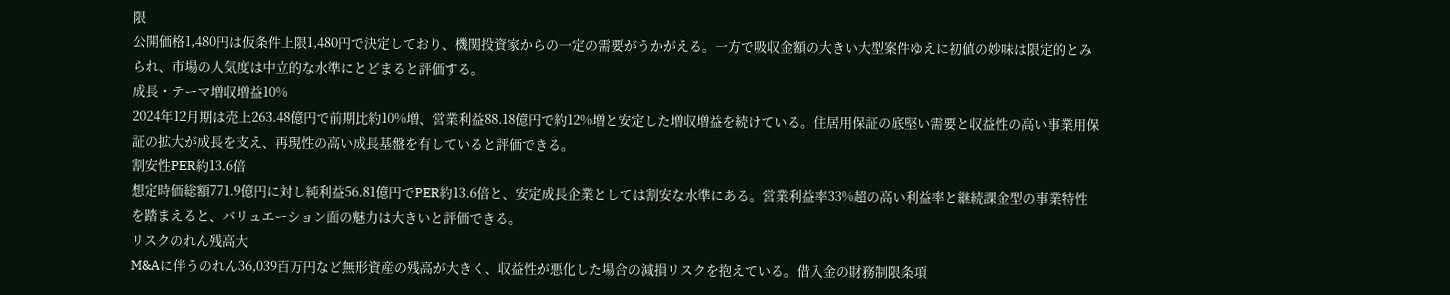限
公開価格1,480円は仮条件上限1,480円で決定しており、機関投資家からの一定の需要がうかがえる。一方で吸収金額の大きい大型案件ゆえに初値の妙味は限定的とみられ、市場の人気度は中立的な水準にとどまると評価する。
成長・テーマ増収増益10%
2024年12月期は売上263.48億円で前期比約10%増、営業利益88.18億円で約12%増と安定した増収増益を続けている。住居用保証の底堅い需要と収益性の高い事業用保証の拡大が成長を支え、再現性の高い成長基盤を有していると評価できる。
割安性PER約13.6倍
想定時価総額771.9億円に対し純利益56.81億円でPER約13.6倍と、安定成長企業としては割安な水準にある。営業利益率33%超の高い利益率と継続課金型の事業特性を踏まえると、バリュエーション面の魅力は大きいと評価できる。
リスクのれん残高大
M&Aに伴うのれん36,039百万円など無形資産の残高が大きく、収益性が悪化した場合の減損リスクを抱えている。借入金の財務制限条項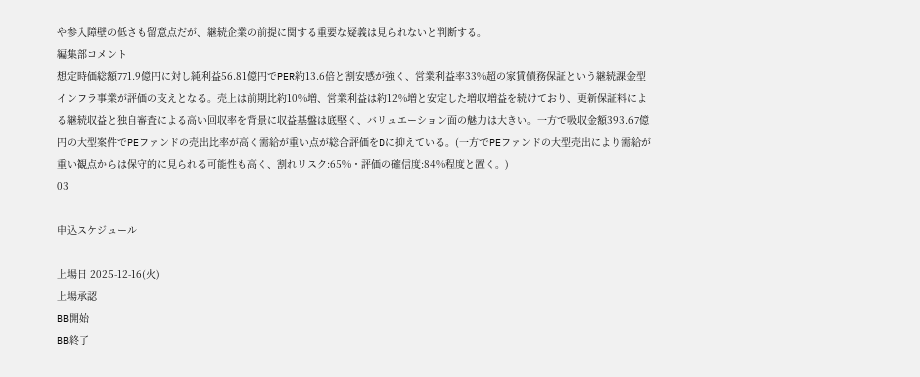や参入障壁の低さも留意点だが、継続企業の前提に関する重要な疑義は見られないと判断する。
編集部コメント
想定時価総額771.9億円に対し純利益56.81億円でPER約13.6倍と割安感が強く、営業利益率33%超の家賃債務保証という継続課金型インフラ事業が評価の支えとなる。売上は前期比約10%増、営業利益は約12%増と安定した増収増益を続けており、更新保証料による継続収益と独自審査による高い回収率を背景に収益基盤は底堅く、バリュエーション面の魅力は大きい。一方で吸収金額393.67億円の大型案件でPEファンドの売出比率が高く需給が重い点が総合評価をDに抑えている。(一方でPEファンドの大型売出により需給が重い観点からは保守的に見られる可能性も高く、割れリスク:65%・評価の確信度:84%程度と置く。)
03

申込スケジュール

上場日 2025-12-16(火)
上場承認
BB開始
BB終了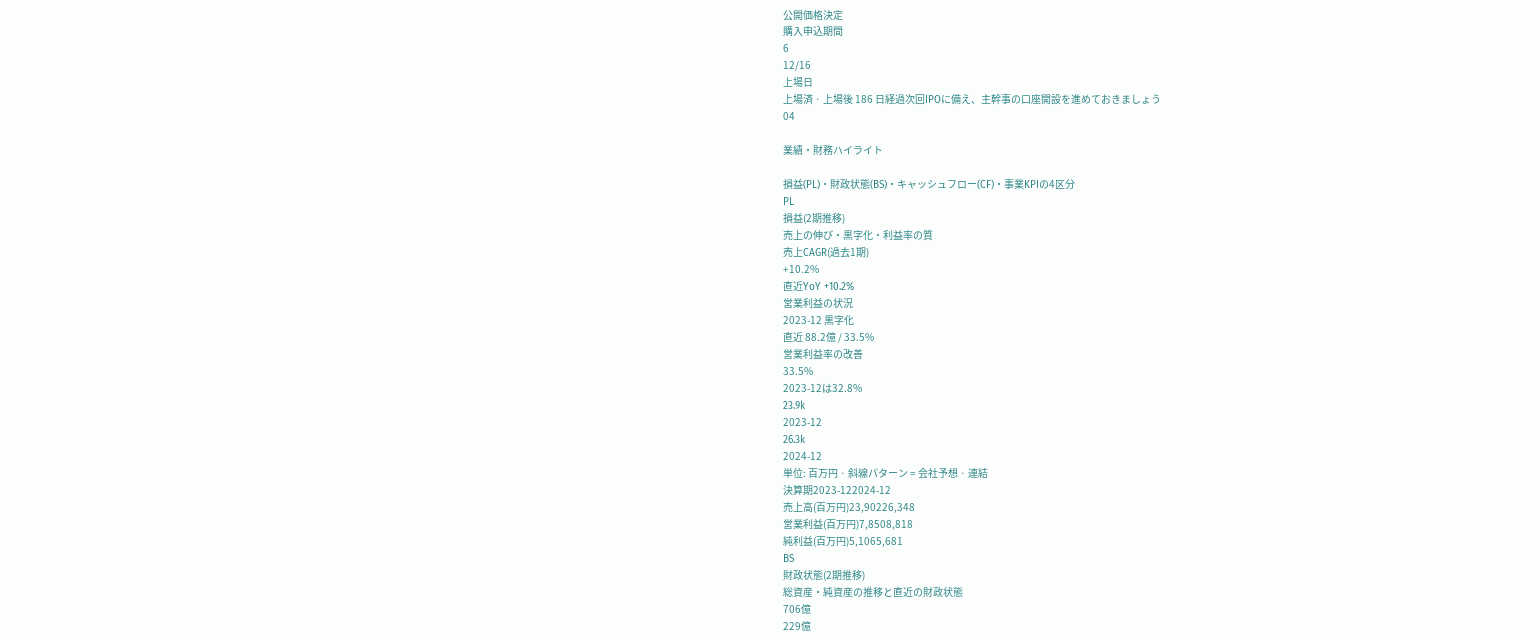公開価格決定
購入申込期間
6
12/16
上場日
上場済 · 上場後 186 日経過次回IPOに備え、主幹事の口座開設を進めておきましょう
04

業績・財務ハイライト

損益(PL)・財政状態(BS)・キャッシュフロー(CF)・事業KPIの4区分
PL
損益(2期推移)
売上の伸び・黒字化・利益率の質
売上CAGR(過去1期)
+10.2%
直近YoY +10.2%
営業利益の状況
2023-12 黒字化
直近 88.2億 / 33.5%
営業利益率の改善
33.5%
2023-12は32.8%
23.9k
2023-12
26.3k
2024-12
単位: 百万円 · 斜線パターン = 会社予想 · 連結
決算期2023-122024-12
売上高(百万円)23,90226,348
営業利益(百万円)7,8508,818
純利益(百万円)5,1065,681
BS
財政状態(2期推移)
総資産・純資産の推移と直近の財政状態
706億
229億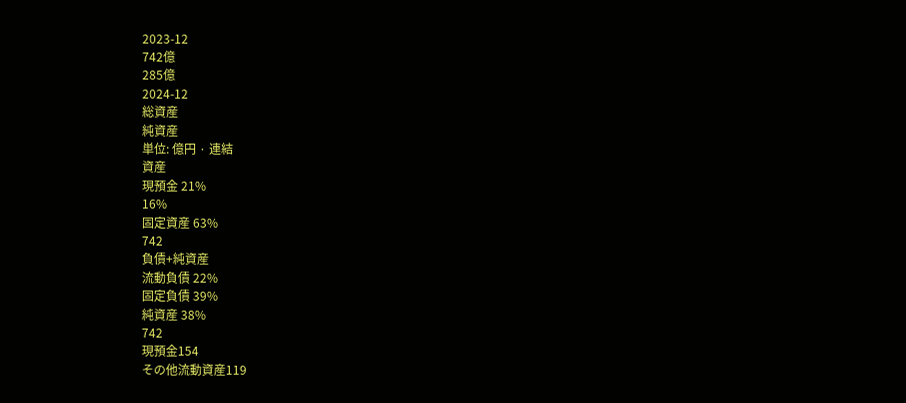2023-12
742億
285億
2024-12
総資産
純資産
単位: 億円 · 連結
資産
現預金 21%
16%
固定資産 63%
742
負債+純資産
流動負債 22%
固定負債 39%
純資産 38%
742
現預金154
その他流動資産119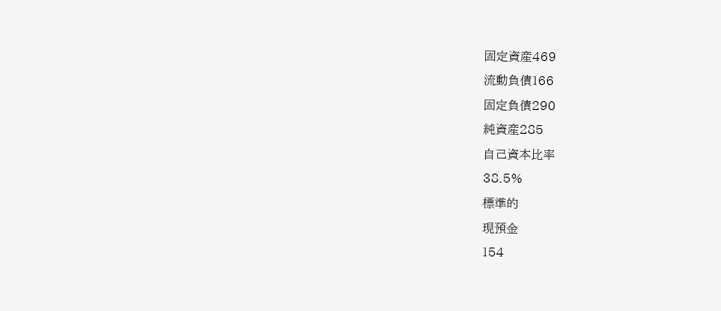固定資産469
流動負債166
固定負債290
純資産285
自己資本比率
38.5%
標準的
現預金
154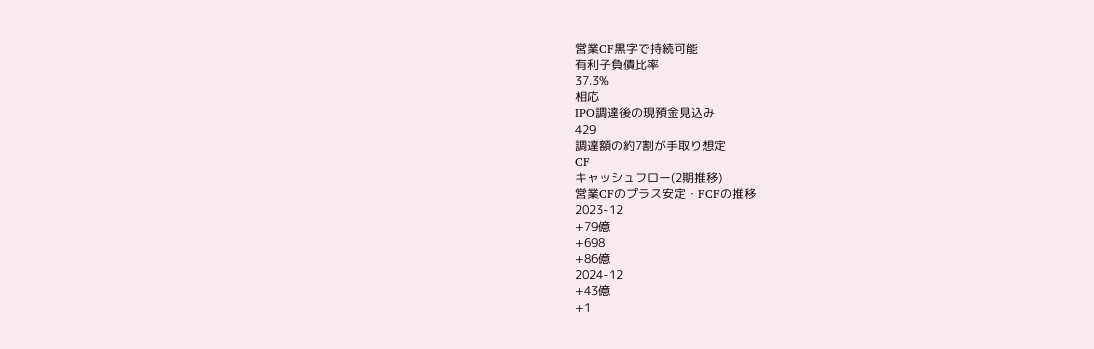営業CF黒字で持続可能
有利子負債比率
37.3%
相応
IPO調達後の現預金見込み
429
調達額の約7割が手取り想定
CF
キャッシュフロー(2期推移)
営業CFのプラス安定・FCFの推移
2023-12
+79億
+698
+86億
2024-12
+43億
+1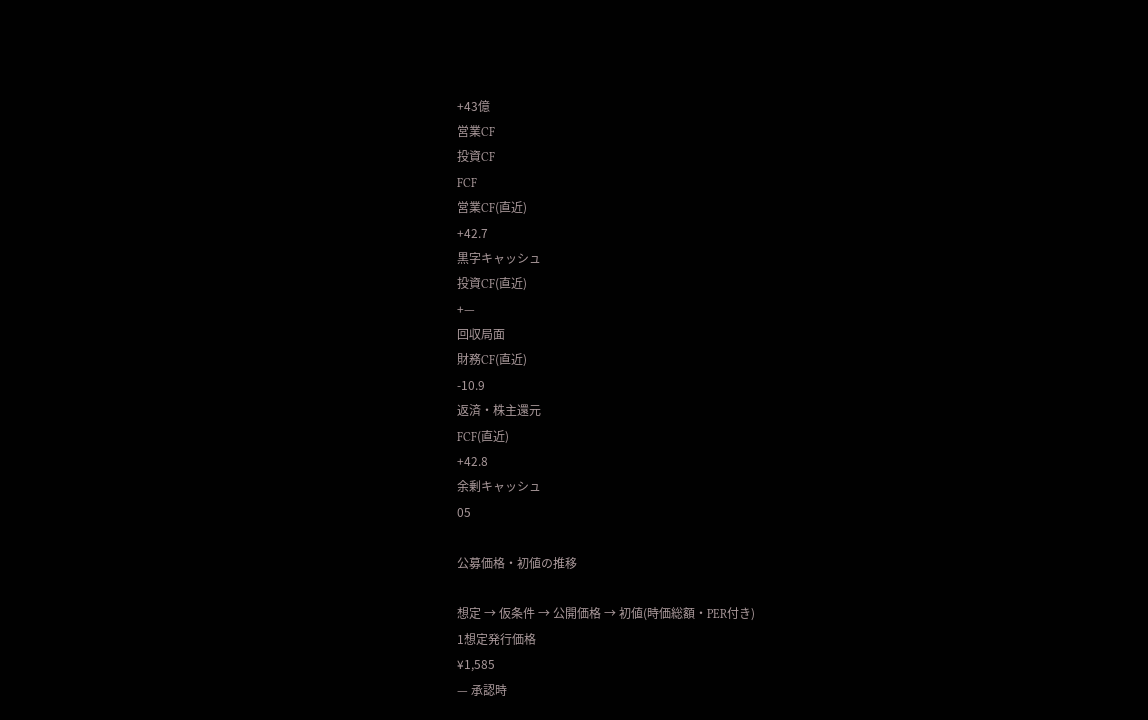+43億
営業CF
投資CF
FCF
営業CF(直近)
+42.7
黒字キャッシュ
投資CF(直近)
+—
回収局面
財務CF(直近)
-10.9
返済・株主還元
FCF(直近)
+42.8
余剰キャッシュ
05

公募価格・初値の推移

想定 → 仮条件 → 公開価格 → 初値(時価総額・PER付き)
1想定発行価格
¥1,585
— 承認時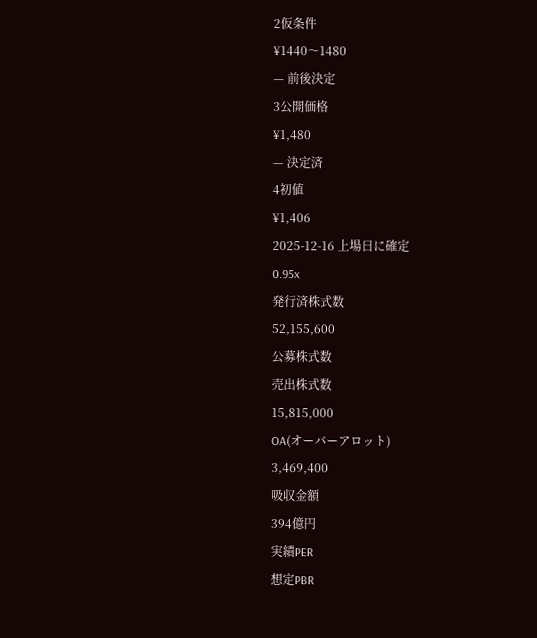2仮条件
¥1440〜1480
— 前後決定
3公開価格
¥1,480
— 決定済
4初値
¥1,406
2025-12-16 上場日に確定
0.95x
発行済株式数
52,155,600
公募株式数
売出株式数
15,815,000
OA(オーバーアロット)
3,469,400
吸収金額
394億円
実績PER
想定PBR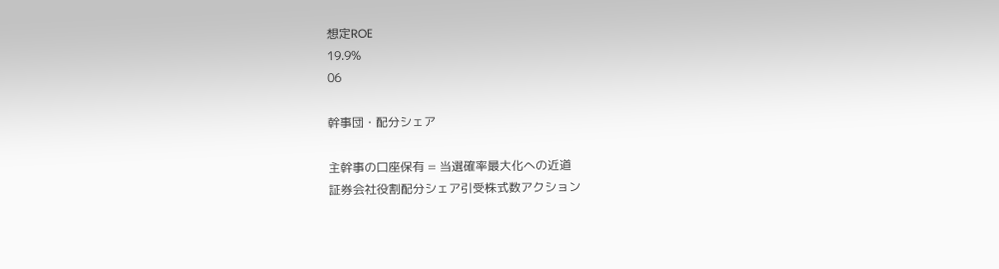想定ROE
19.9%
06

幹事団・配分シェア

主幹事の口座保有 = 当選確率最大化への近道
証券会社役割配分シェア引受株式数アクション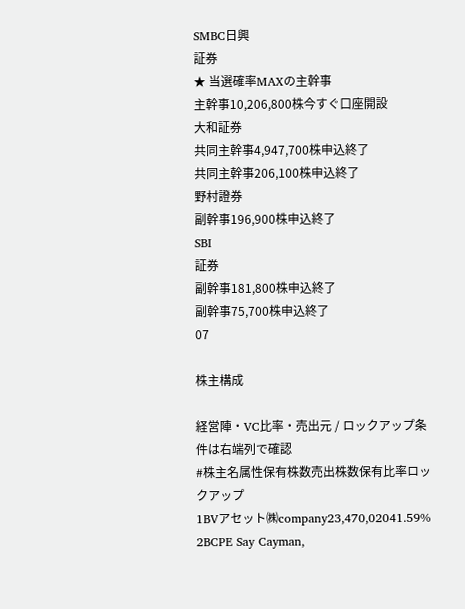SMBC日興
証券
★ 当選確率MAXの主幹事
主幹事10,206,800株今すぐ口座開設
大和証券
共同主幹事4,947,700株申込終了
共同主幹事206,100株申込終了
野村證券
副幹事196,900株申込終了
SBI
証券
副幹事181,800株申込終了
副幹事75,700株申込終了
07

株主構成

経営陣・VC比率・売出元 / ロックアップ条件は右端列で確認
#株主名属性保有株数売出株数保有比率ロックアップ
1BVアセット㈱company23,470,02041.59%
2BCPE Say Cayman,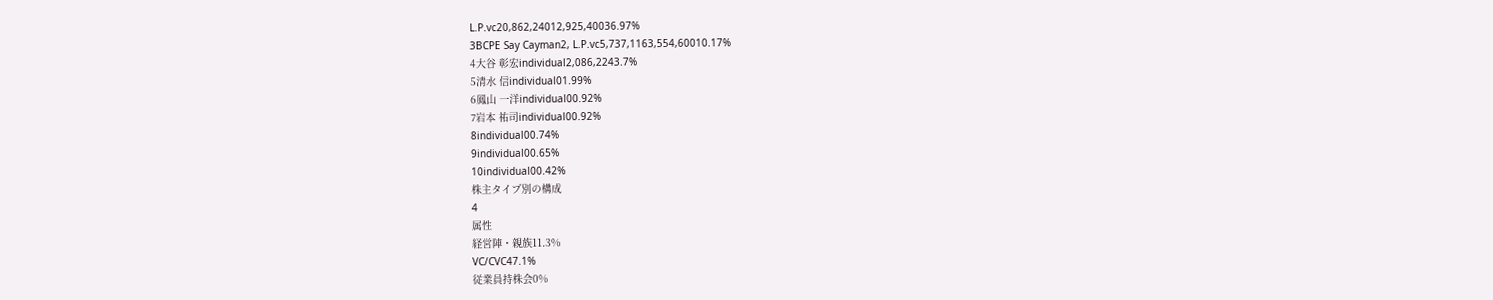L.P.vc20,862,24012,925,40036.97%
3BCPE Say Cayman2, L.P.vc5,737,1163,554,60010.17%
4大谷 彰宏individual2,086,2243.7%
5清水 信individual01.99%
6鳳山 一洋individual00.92%
7岩本 祐司individual00.92%
8individual00.74%
9individual00.65%
10individual00.42%
株主タイプ別の構成
4
属性
経営陣・親族11.3%
VC/CVC47.1%
従業員持株会0%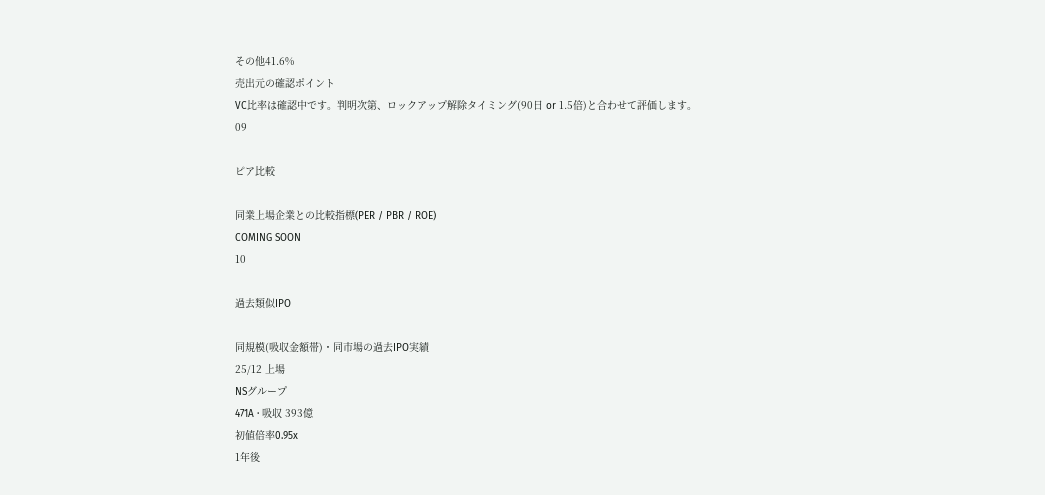その他41.6%
売出元の確認ポイント
VC比率は確認中です。判明次第、ロックアップ解除タイミング(90日 or 1.5倍)と合わせて評価します。
09

ピア比較

同業上場企業との比較指標(PER / PBR / ROE)
COMING SOON
10

過去類似IPO

同規模(吸収金額帯)・同市場の過去IPO実績
25/12 上場
NSグループ
471A · 吸収 393億
初値倍率0.95x
1年後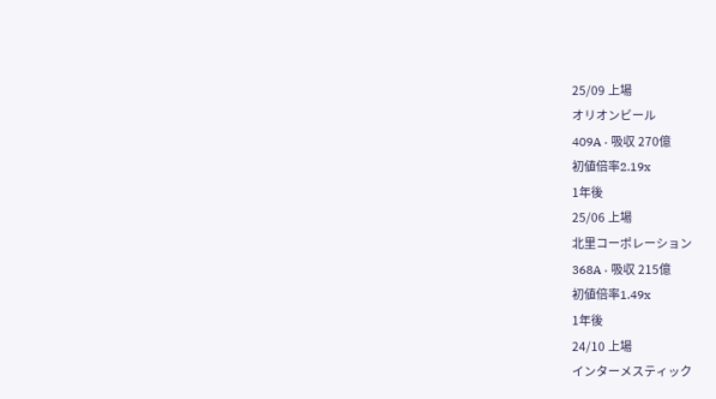25/09 上場
オリオンビール
409A · 吸収 270億
初値倍率2.19x
1年後
25/06 上場
北里コーポレーション
368A · 吸収 215億
初値倍率1.49x
1年後
24/10 上場
インターメスティック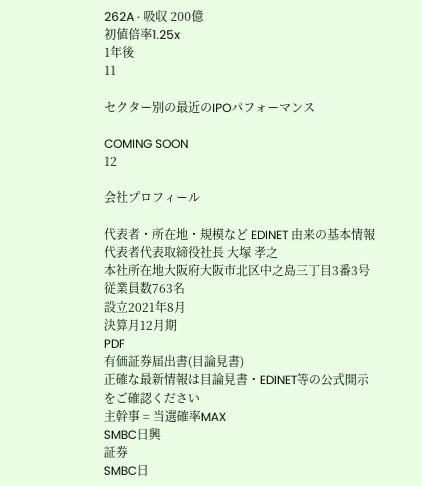262A · 吸収 200億
初値倍率1.25x
1年後
11

セクター別の最近のIPOパフォーマンス

COMING SOON
12

会社プロフィール

代表者・所在地・規模など EDINET 由来の基本情報
代表者代表取締役社長 大塚 孝之
本社所在地大阪府大阪市北区中之島三丁目3番3号
従業員数763名
設立2021年8月
決算月12月期
PDF
有価証券届出書(目論見書)
正確な最新情報は目論見書・EDINET等の公式開示をご確認ください
主幹事 = 当選確率MAX
SMBC日興
証券
SMBC日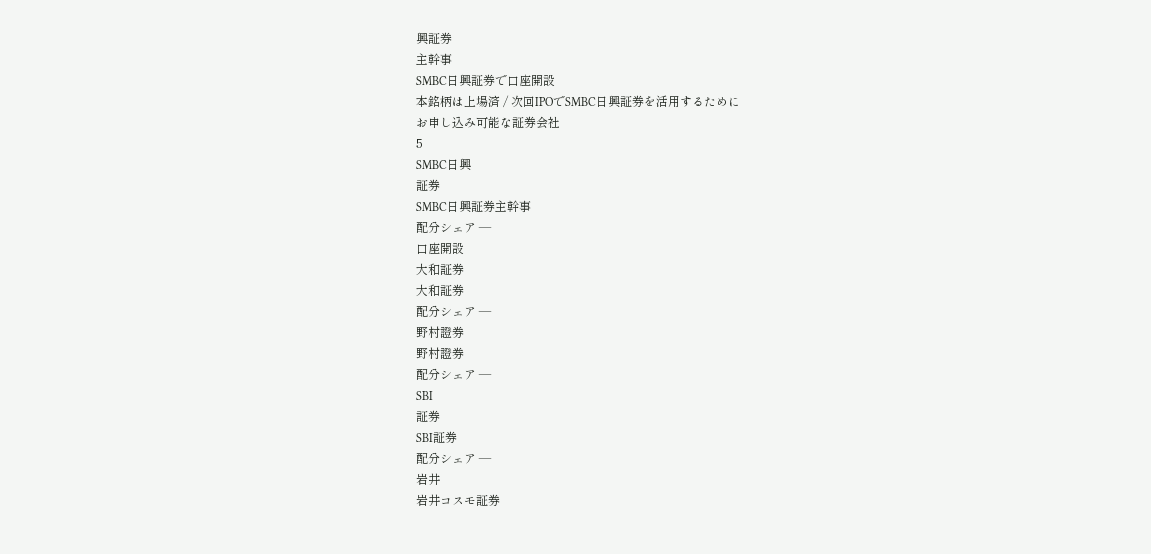興証券
主幹事
SMBC日興証券で口座開設
本銘柄は上場済 / 次回IPOでSMBC日興証券を活用するために
お申し込み可能な証券会社
5
SMBC日興
証券
SMBC日興証券主幹事
配分シェア —
口座開設
大和証券
大和証券
配分シェア —
野村證券
野村證券
配分シェア —
SBI
証券
SBI証券
配分シェア —
岩井
岩井コスモ証券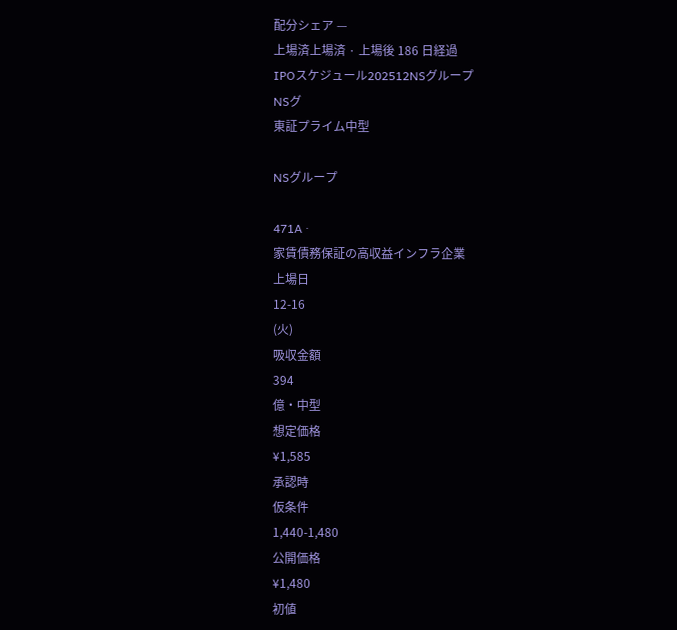配分シェア —
上場済上場済 · 上場後 186 日経過
IPOスケジュール202512NSグループ
NSグ
東証プライム中型

NSグループ

471A ·
家賃債務保証の高収益インフラ企業
上場日
12-16
(火)
吸収金額
394
億・中型
想定価格
¥1,585
承認時
仮条件
1,440-1,480
公開価格
¥1,480
初値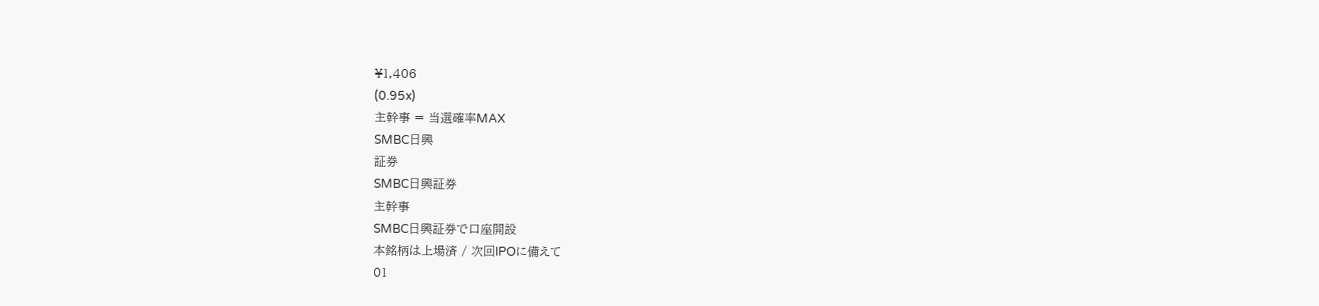¥1,406
(0.95x)
主幹事 = 当選確率MAX
SMBC日興
証券
SMBC日興証券
主幹事
SMBC日興証券で口座開設
本銘柄は上場済 / 次回IPOに備えて
01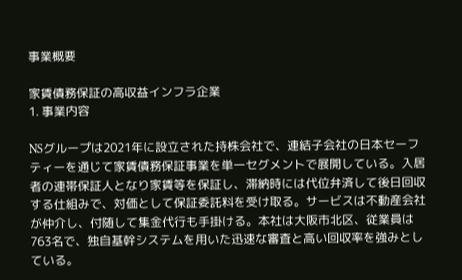事業概要

家賃債務保証の高収益インフラ企業
1. 事業内容

NSグループは2021年に設立された持株会社で、連結子会社の日本セーフティーを通じて家賃債務保証事業を単一セグメントで展開している。入居者の連帯保証人となり家賃等を保証し、滞納時には代位弁済して後日回収する仕組みで、対価として保証委託料を受け取る。サービスは不動産会社が仲介し、付随して集金代行も手掛ける。本社は大阪市北区、従業員は763名で、独自基幹システムを用いた迅速な審査と高い回収率を強みとしている。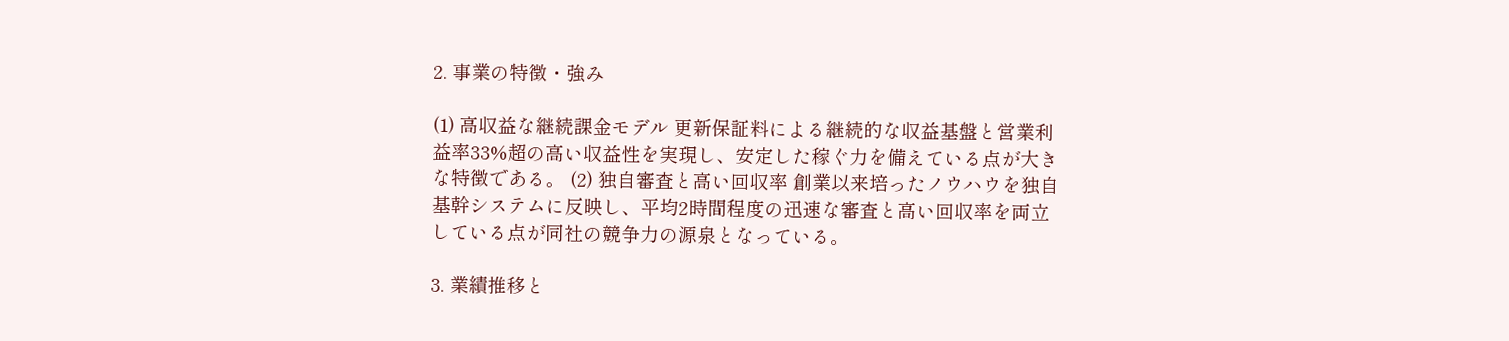2. 事業の特徴・強み

(1) 高収益な継続課金モデル 更新保証料による継続的な収益基盤と営業利益率33%超の高い収益性を実現し、安定した稼ぐ力を備えている点が大きな特徴である。 (2) 独自審査と高い回収率 創業以来培ったノウハウを独自基幹システムに反映し、平均2時間程度の迅速な審査と高い回収率を両立している点が同社の競争力の源泉となっている。

3. 業績推移と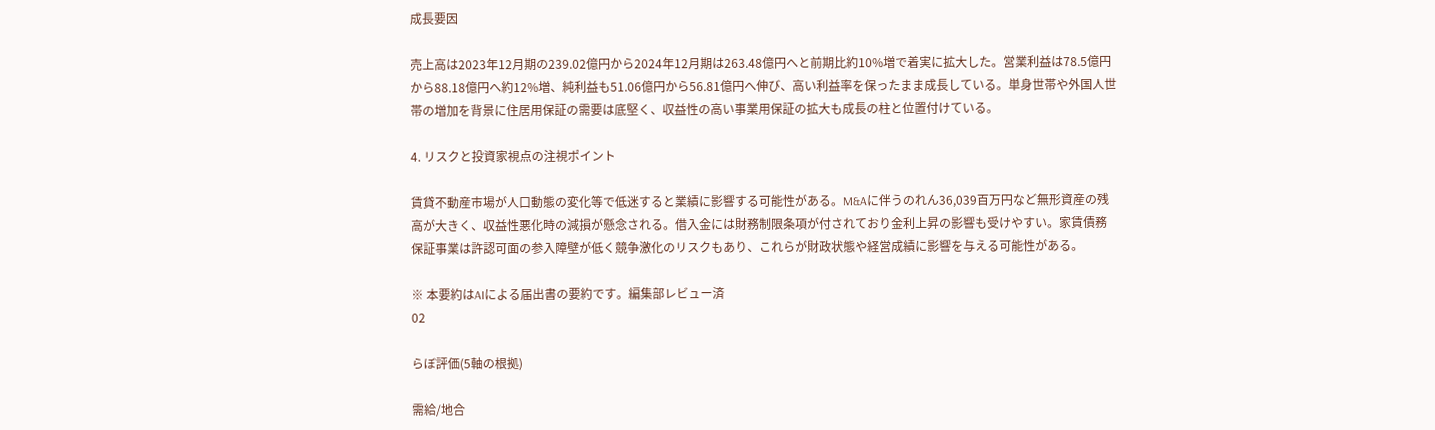成長要因

売上高は2023年12月期の239.02億円から2024年12月期は263.48億円へと前期比約10%増で着実に拡大した。営業利益は78.5億円から88.18億円へ約12%増、純利益も51.06億円から56.81億円へ伸び、高い利益率を保ったまま成長している。単身世帯や外国人世帯の増加を背景に住居用保証の需要は底堅く、収益性の高い事業用保証の拡大も成長の柱と位置付けている。

4. リスクと投資家視点の注視ポイント

賃貸不動産市場が人口動態の変化等で低迷すると業績に影響する可能性がある。M&Aに伴うのれん36,039百万円など無形資産の残高が大きく、収益性悪化時の減損が懸念される。借入金には財務制限条項が付されており金利上昇の影響も受けやすい。家賃債務保証事業は許認可面の参入障壁が低く競争激化のリスクもあり、これらが財政状態や経営成績に影響を与える可能性がある。

※ 本要約はAIによる届出書の要約です。編集部レビュー済
02

らぼ評価(5軸の根拠)

需給/地合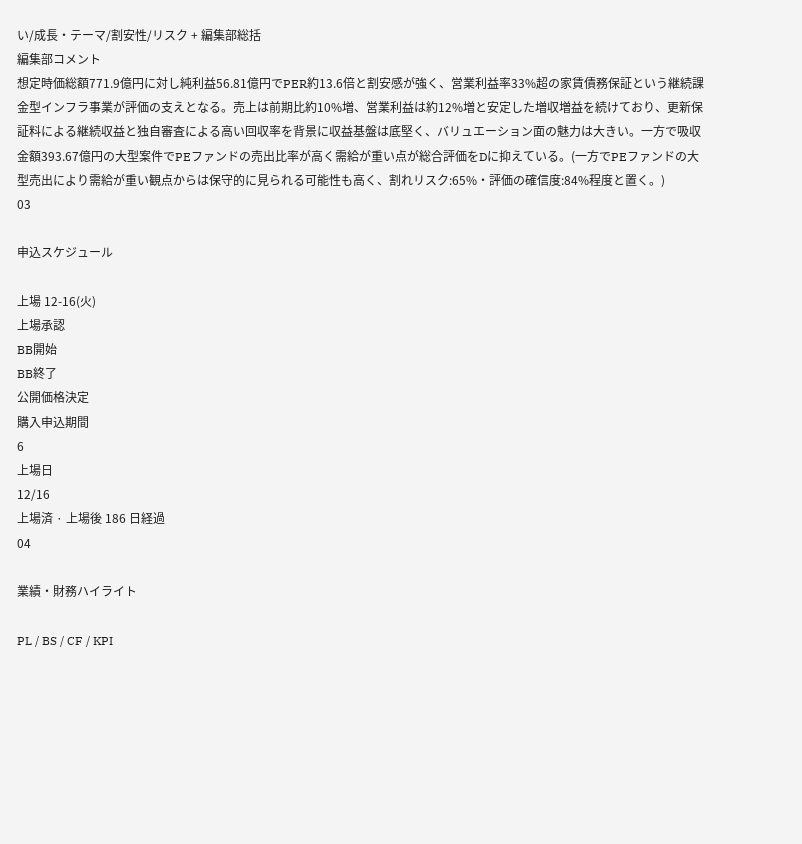い/成長・テーマ/割安性/リスク + 編集部総括
編集部コメント
想定時価総額771.9億円に対し純利益56.81億円でPER約13.6倍と割安感が強く、営業利益率33%超の家賃債務保証という継続課金型インフラ事業が評価の支えとなる。売上は前期比約10%増、営業利益は約12%増と安定した増収増益を続けており、更新保証料による継続収益と独自審査による高い回収率を背景に収益基盤は底堅く、バリュエーション面の魅力は大きい。一方で吸収金額393.67億円の大型案件でPEファンドの売出比率が高く需給が重い点が総合評価をDに抑えている。(一方でPEファンドの大型売出により需給が重い観点からは保守的に見られる可能性も高く、割れリスク:65%・評価の確信度:84%程度と置く。)
03

申込スケジュール

上場 12-16(火)
上場承認
BB開始
BB終了
公開価格決定
購入申込期間
6
上場日
12/16
上場済 · 上場後 186 日経過
04

業績・財務ハイライト

PL / BS / CF / KPI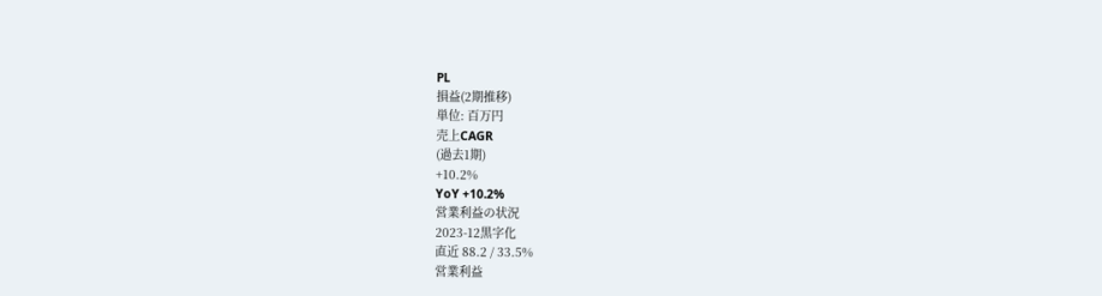PL
損益(2期推移)
単位: 百万円
売上CAGR
(過去1期)
+10.2%
YoY +10.2%
営業利益の状況
2023-12黒字化
直近 88.2 / 33.5%
営業利益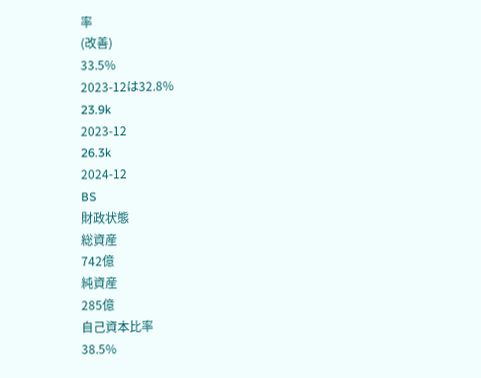率
(改善)
33.5%
2023-12は32.8%
23.9k
2023-12
26.3k
2024-12
BS
財政状態
総資産
742億
純資産
285億
自己資本比率
38.5%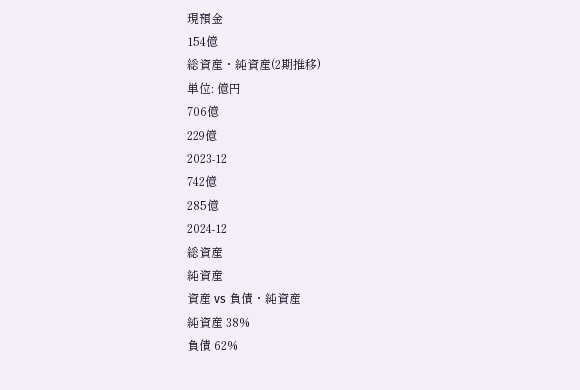現預金
154億
総資産・純資産(2期推移)
単位: 億円
706億
229億
2023-12
742億
285億
2024-12
総資産
純資産
資産 vs 負債・純資産
純資産 38%
負債 62%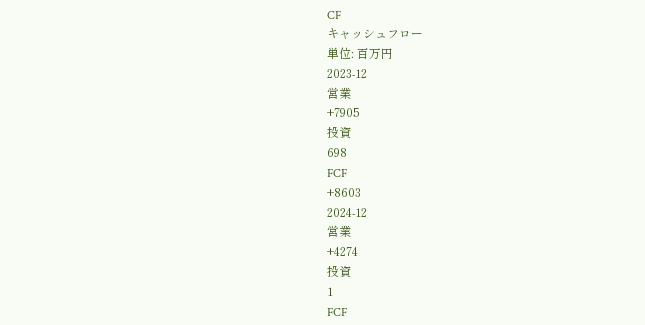CF
キャッシュフロー
単位: 百万円
2023-12
営業
+7905
投資
698
FCF
+8603
2024-12
営業
+4274
投資
1
FCF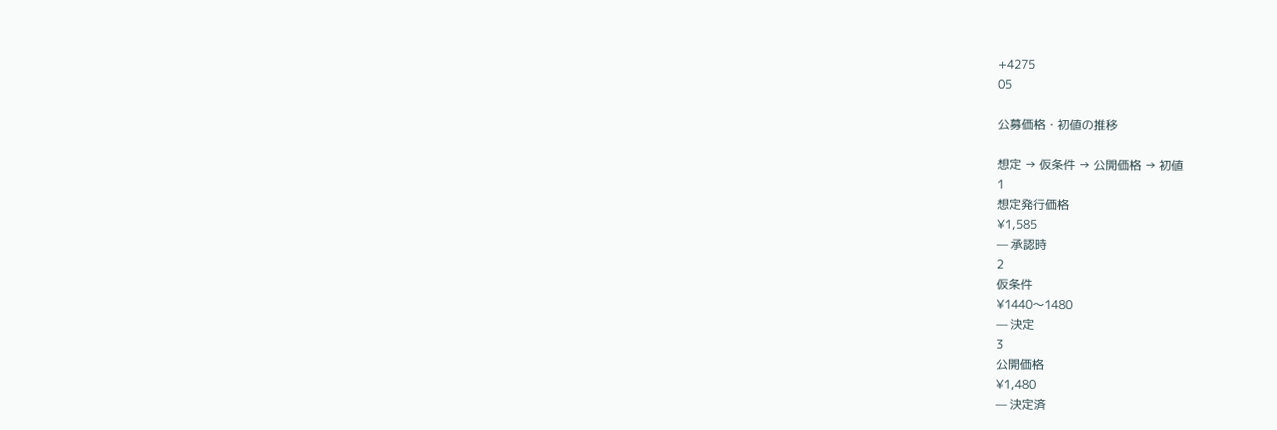+4275
05

公募価格・初値の推移

想定 → 仮条件 → 公開価格 → 初値
1
想定発行価格
¥1,585
— 承認時
2
仮条件
¥1440〜1480
— 決定
3
公開価格
¥1,480
— 決定済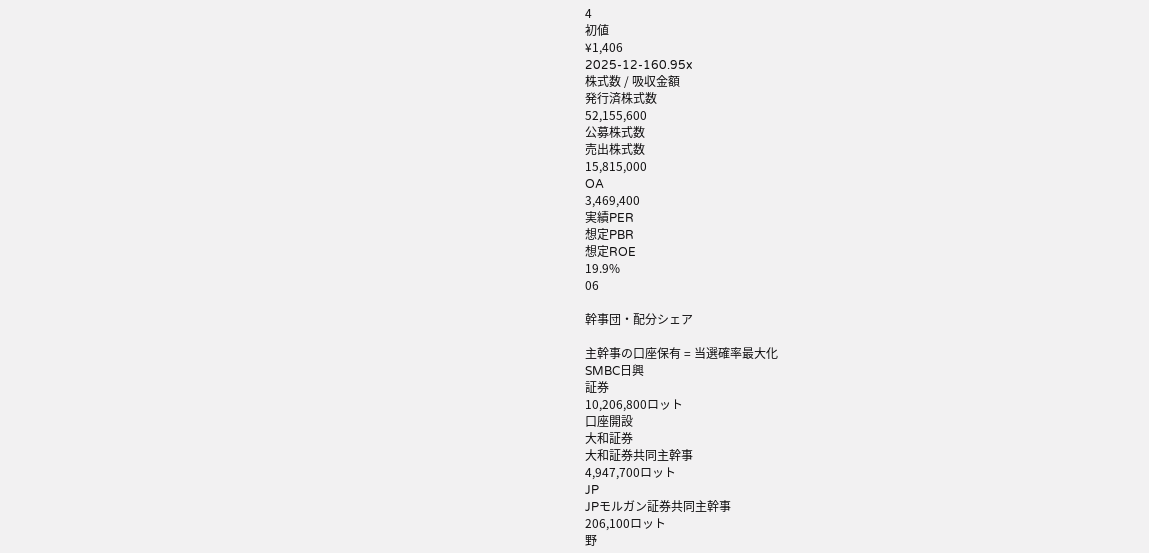4
初値
¥1,406
2025-12-160.95x
株式数 / 吸収金額
発行済株式数
52,155,600
公募株式数
売出株式数
15,815,000
OA
3,469,400
実績PER
想定PBR
想定ROE
19.9%
06

幹事団・配分シェア

主幹事の口座保有 = 当選確率最大化
SMBC日興
証券
10,206,800ロット
口座開設
大和証券
大和証券共同主幹事
4,947,700ロット
JP
JPモルガン証券共同主幹事
206,100ロット
野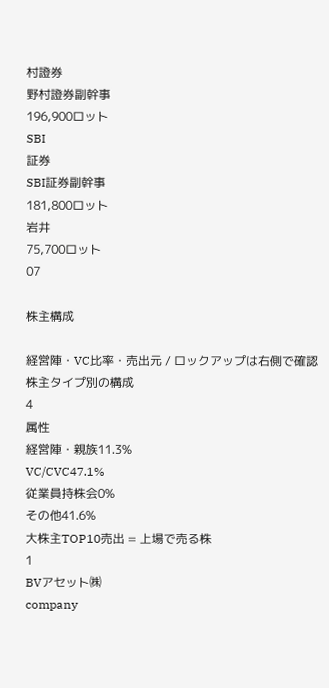村證券
野村證券副幹事
196,900ロット
SBI
証券
SBI証券副幹事
181,800ロット
岩井
75,700ロット
07

株主構成

経営陣・VC比率・売出元 / ロックアップは右側で確認
株主タイプ別の構成
4
属性
経営陣・親族11.3%
VC/CVC47.1%
従業員持株会0%
その他41.6%
大株主TOP10売出 = 上場で売る株
1
BVアセット㈱
company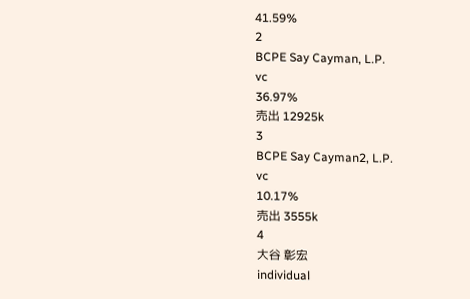41.59%
2
BCPE Say Cayman, L.P.
vc
36.97%
売出 12925k
3
BCPE Say Cayman2, L.P.
vc
10.17%
売出 3555k
4
大谷 彰宏
individual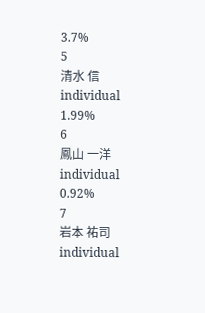3.7%
5
清水 信
individual
1.99%
6
鳳山 一洋
individual
0.92%
7
岩本 祐司
individual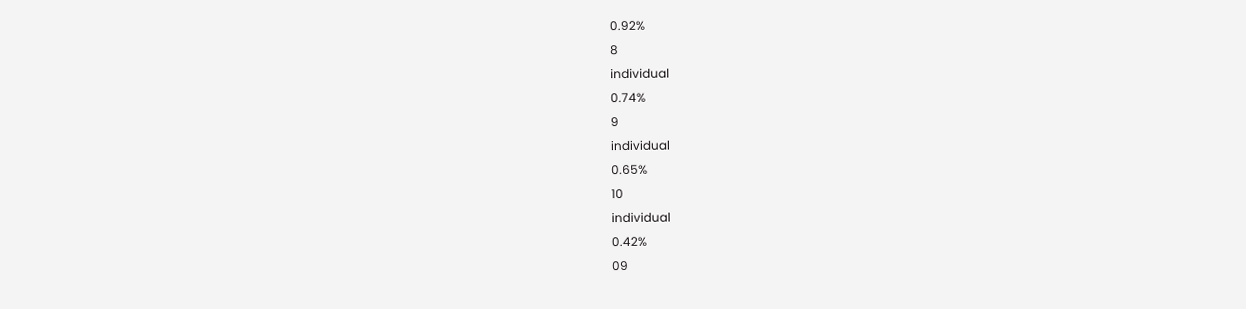0.92%
8
individual
0.74%
9
individual
0.65%
10
individual
0.42%
09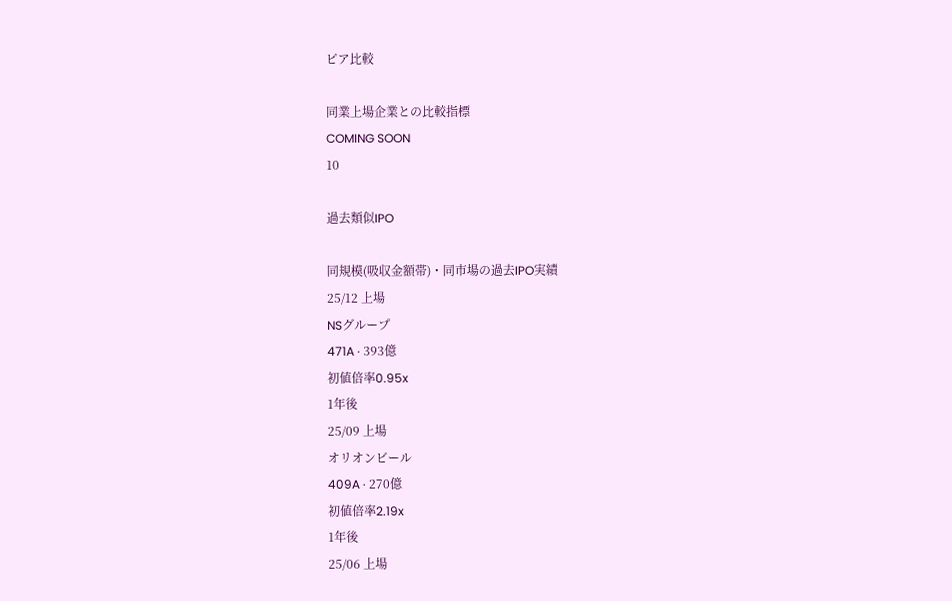ピア比較

同業上場企業との比較指標
COMING SOON
10

過去類似IPO

同規模(吸収金額帯)・同市場の過去IPO実績
25/12 上場
NSグループ
471A · 393億
初値倍率0.95x
1年後
25/09 上場
オリオンビール
409A · 270億
初値倍率2.19x
1年後
25/06 上場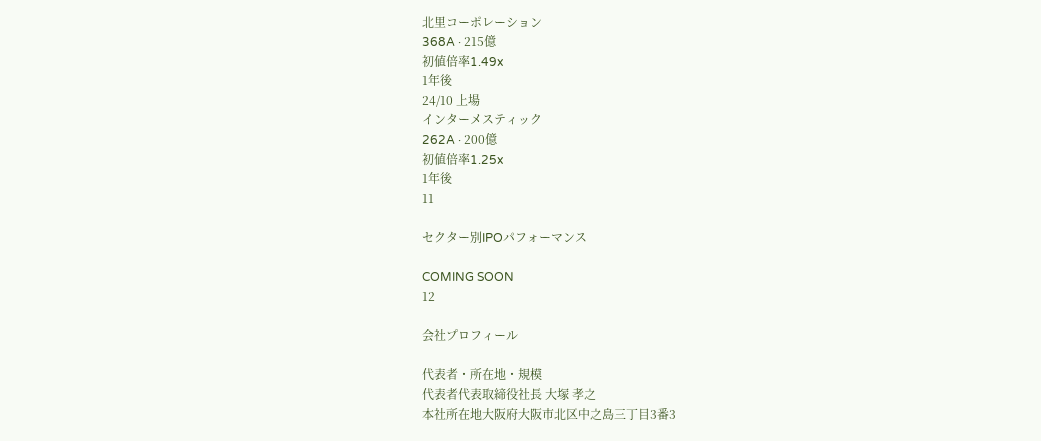北里コーポレーション
368A · 215億
初値倍率1.49x
1年後
24/10 上場
インターメスティック
262A · 200億
初値倍率1.25x
1年後
11

セクター別IPOパフォーマンス

COMING SOON
12

会社プロフィール

代表者・所在地・規模
代表者代表取締役社長 大塚 孝之
本社所在地大阪府大阪市北区中之島三丁目3番3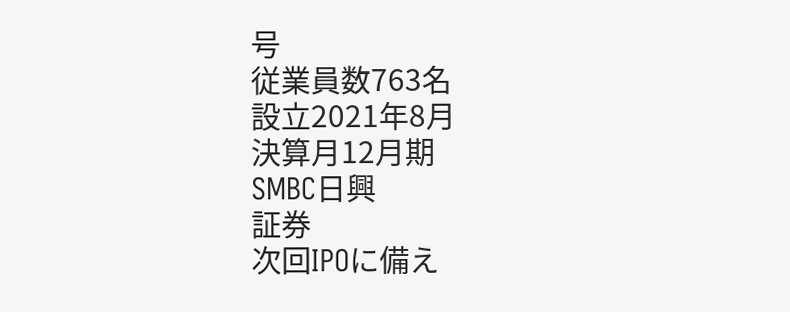号
従業員数763名
設立2021年8月
決算月12月期
SMBC日興
証券
次回IPOに備え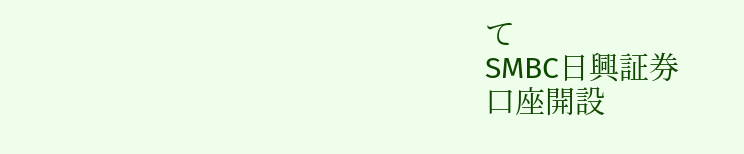て
SMBC日興証券
口座開設